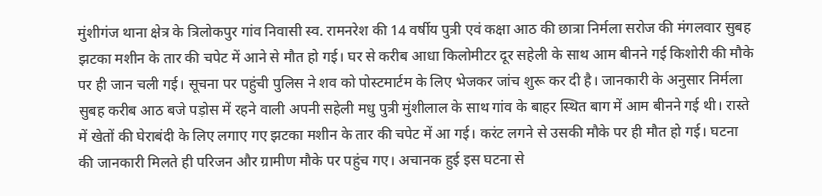मुंशीगंज थाना क्षेत्र के त्रिलोकपुर गांव निवासी स्व. रामनरेश की 14 वर्षीय पुत्री एवं कक्षा आठ की छात्रा निर्मला सरोज की मंगलवार सुबह झटका मशीन के तार की चपेट में आने से मौत हो गई। घर से करीब आधा किलोमीटर दूर सहेली के साथ आम बीनने गई किशोरी की मौके पर ही जान चली गई। सूचना पर पहुंची पुलिस ने शव को पोस्टमार्टम के लिए भेजकर जांच शुरू कर दी है। जानकारी के अनुसार निर्मला सुबह करीब आठ बजे पड़ोस में रहने वाली अपनी सहेली मधु पुत्री मुंशीलाल के साथ गांव के बाहर स्थित बाग में आम बीनने गई थी। रास्ते में खेतों की घेराबंदी के लिए लगाए गए झटका मशीन के तार की चपेट में आ गई। करंट लगने से उसकी मौके पर ही मौत हो गई। घटना की जानकारी मिलते ही परिजन और ग्रामीण मौके पर पहुंच गए। अचानक हुई इस घटना से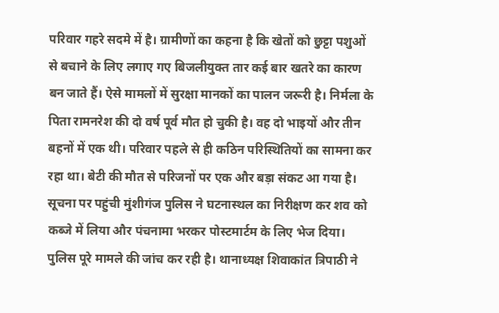परिवार गहरे सदमे में है। ग्रामीणों का कहना है कि खेतों को छुट्टा पशुओं से बचाने के लिए लगाए गए बिजलीयुक्त तार कई बार खतरे का कारण बन जाते हैं। ऐसे मामलों में सुरक्षा मानकों का पालन जरूरी है। निर्मला के पिता रामनरेश की दो वर्ष पूर्व मौत हो चुकी है। वह दो भाइयों और तीन बहनों में एक थी। परिवार पहले से ही कठिन परिस्थितियों का सामना कर रहा था। बेटी की मौत से परिजनों पर एक और बड़ा संकट आ गया है। सूचना पर पहुंची मुंशीगंज पुलिस ने घटनास्थल का निरीक्षण कर शव को कब्जे में लिया और पंचनामा भरकर पोस्टमार्टम के लिए भेज दिया। पुलिस पूरे मामले की जांच कर रही है। थानाध्यक्ष शिवाकांत त्रिपाठी ने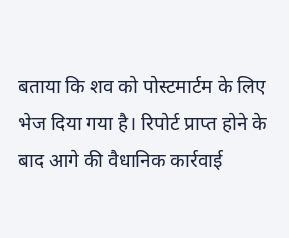बताया कि शव को पोस्टमार्टम के लिए भेज दिया गया है। रिपोर्ट प्राप्त होने के बाद आगे की वैधानिक कार्रवाई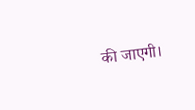की जाएगी।